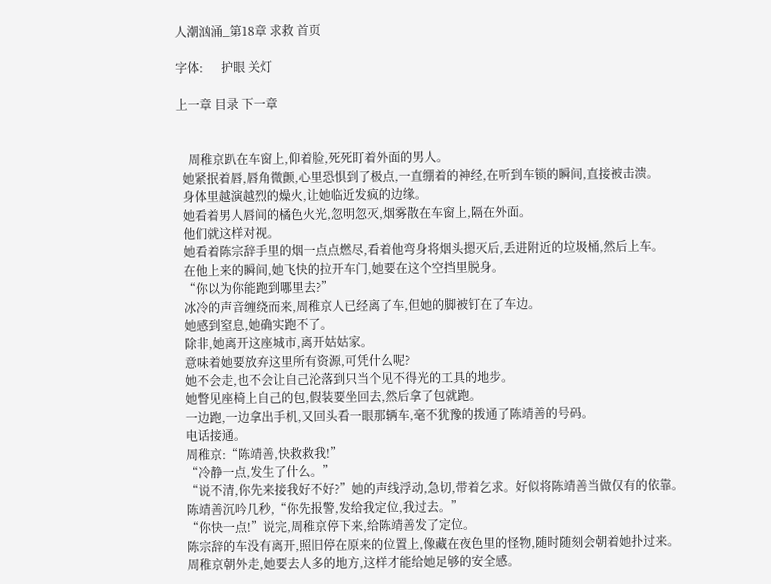人潮汹涌_第18章 求救 首页

字体:      护眼 关灯

上一章 目录 下一章


    周稚京趴在车窗上,仰着脸,死死盯着外面的男人。
  她紧抿着唇,唇角微颤,心里恐惧到了极点,一直绷着的神经,在听到车锁的瞬间,直接被击溃。
  身体里越演越烈的燥火,让她临近发疯的边缘。
  她看着男人唇间的橘色火光,忽明忽灭,烟雾散在车窗上,隔在外面。
  他们就这样对视。
  她看着陈宗辞手里的烟一点点燃尽,看着他弯身将烟头摁灭后,丢进附近的垃圾桶,然后上车。
  在他上来的瞬间,她飞快的拉开车门,她要在这个空挡里脱身。
  “你以为你能跑到哪里去?”
  冰冷的声音缠绕而来,周稚京人已经离了车,但她的脚被钉在了车边。
  她感到窒息,她确实跑不了。
  除非,她离开这座城市,离开姑姑家。
  意味着她要放弃这里所有资源,可凭什么呢?
  她不会走,也不会让自己沦落到只当个见不得光的工具的地步。
  她瞥见座椅上自己的包,假装要坐回去,然后拿了包就跑。
  一边跑,一边拿出手机,又回头看一眼那辆车,毫不犹豫的拨通了陈靖善的号码。
  电话接通。
  周稚京:“陈靖善,快救救我!”
  “冷静一点,发生了什么。”
  “说不清,你先来接我好不好?”她的声线浮动,急切,带着乞求。好似将陈靖善当做仅有的依靠。
  陈靖善沉吟几秒,“你先报警,发给我定位,我过去。”
  “你快一点!”说完,周稚京停下来,给陈靖善发了定位。
  陈宗辞的车没有离开,照旧停在原来的位置上,像藏在夜色里的怪物,随时随刻会朝着她扑过来。
  周稚京朝外走,她要去人多的地方,这样才能给她足够的安全感。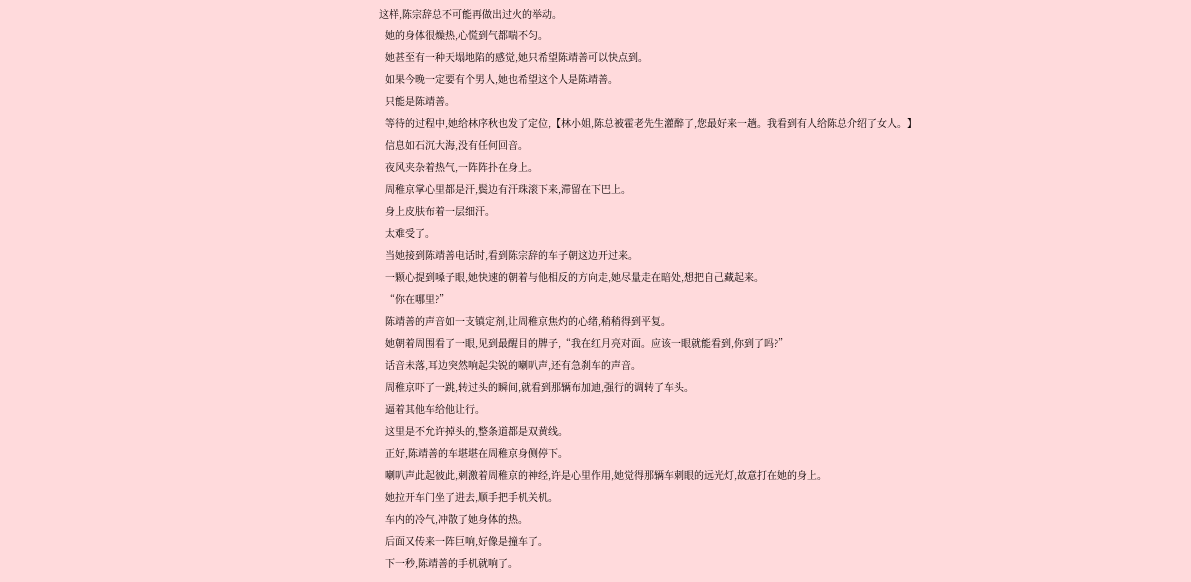这样,陈宗辞总不可能再做出过火的举动。
  她的身体很燥热,心慌到气都喘不匀。
  她甚至有一种天塌地陷的感觉,她只希望陈靖善可以快点到。
  如果今晚一定要有个男人,她也希望这个人是陈靖善。
  只能是陈靖善。
  等待的过程中,她给林序秋也发了定位,【林小姐,陈总被霍老先生灌醉了,您最好来一趟。我看到有人给陈总介绍了女人。】
  信息如石沉大海,没有任何回音。
  夜风夹杂着热气,一阵阵扑在身上。
  周稚京掌心里都是汗,鬓边有汗珠滚下来,滞留在下巴上。
  身上皮肤布着一层细汗。
  太难受了。
  当她接到陈靖善电话时,看到陈宗辞的车子朝这边开过来。
  一颗心提到嗓子眼,她快速的朝着与他相反的方向走,她尽量走在暗处,想把自己藏起来。
  “你在哪里?”
  陈靖善的声音如一支镇定剂,让周稚京焦灼的心绪,稍稍得到平复。
  她朝着周围看了一眼,见到最醒目的牌子,“我在红月亮对面。应该一眼就能看到,你到了吗?”
  话音未落,耳边突然响起尖锐的喇叭声,还有急刹车的声音。
  周稚京吓了一跳,转过头的瞬间,就看到那辆布加迪,强行的调转了车头。
  逼着其他车给他让行。
  这里是不允许掉头的,整条道都是双黄线。
  正好,陈靖善的车堪堪在周稚京身侧停下。
  喇叭声此起彼此,刺激着周稚京的神经,许是心里作用,她觉得那辆车刺眼的远光灯,故意打在她的身上。
  她拉开车门坐了进去,顺手把手机关机。
  车内的冷气,冲散了她身体的热。
  后面又传来一阵巨响,好像是撞车了。
  下一秒,陈靖善的手机就响了。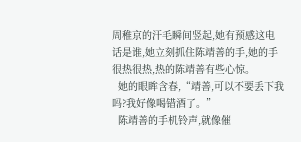周稚京的汗毛瞬间竖起,她有预感这电话是谁,她立刻抓住陈靖善的手,她的手很热很热,热的陈靖善有些心惊。
  她的眼眸含春,“靖善,可以不要丢下我吗?我好像喝错酒了。”
  陈靖善的手机铃声,就像催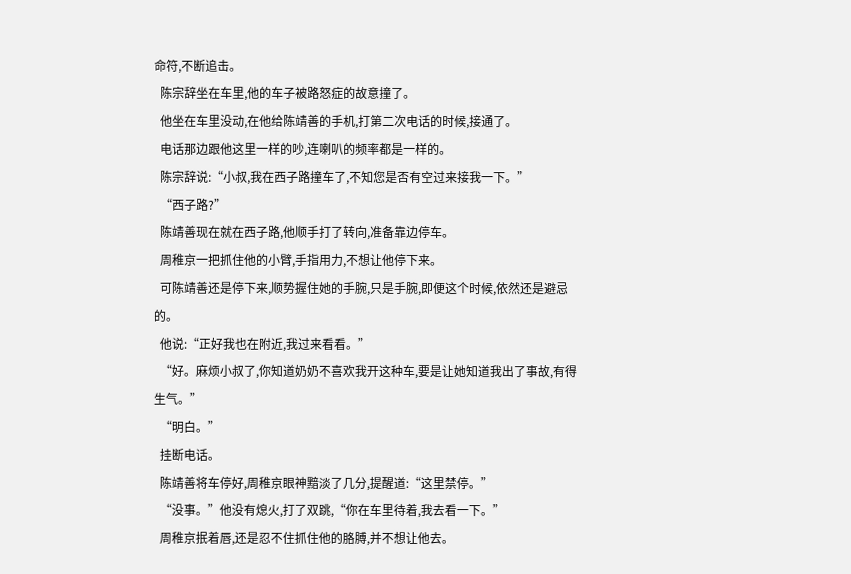命符,不断追击。
  陈宗辞坐在车里,他的车子被路怒症的故意撞了。
  他坐在车里没动,在他给陈靖善的手机,打第二次电话的时候,接通了。
  电话那边跟他这里一样的吵,连喇叭的频率都是一样的。
  陈宗辞说:“小叔,我在西子路撞车了,不知您是否有空过来接我一下。”
  “西子路?”
  陈靖善现在就在西子路,他顺手打了转向,准备靠边停车。
  周稚京一把抓住他的小臂,手指用力,不想让他停下来。
  可陈靖善还是停下来,顺势握住她的手腕,只是手腕,即便这个时候,依然还是避忌的。
  他说:“正好我也在附近,我过来看看。”
  “好。麻烦小叔了,你知道奶奶不喜欢我开这种车,要是让她知道我出了事故,有得生气。”
  “明白。”
  挂断电话。
  陈靖善将车停好,周稚京眼神黯淡了几分,提醒道:“这里禁停。”
  “没事。”他没有熄火,打了双跳,“你在车里待着,我去看一下。”
  周稚京抿着唇,还是忍不住抓住他的胳膊,并不想让他去。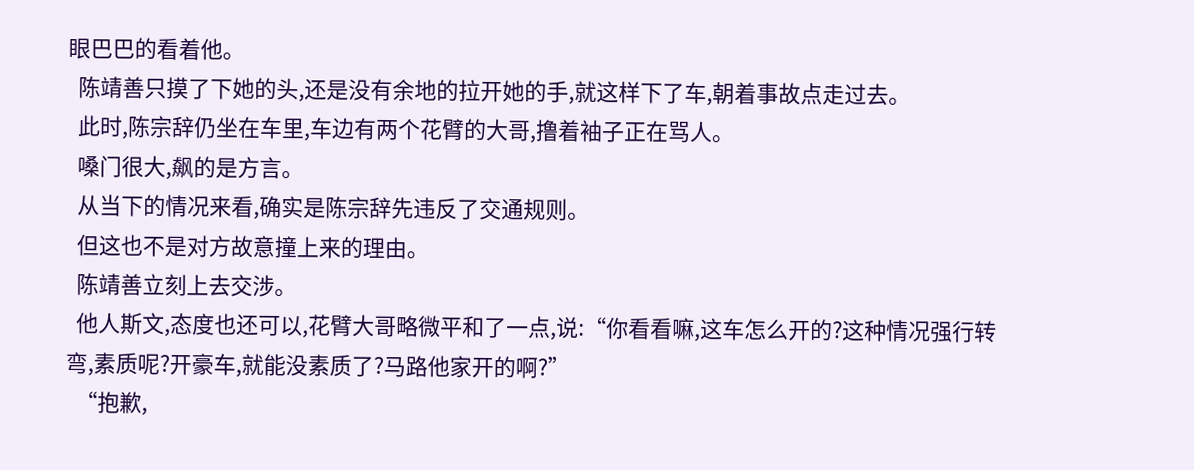眼巴巴的看着他。
  陈靖善只摸了下她的头,还是没有余地的拉开她的手,就这样下了车,朝着事故点走过去。
  此时,陈宗辞仍坐在车里,车边有两个花臂的大哥,撸着袖子正在骂人。
  嗓门很大,飙的是方言。
  从当下的情况来看,确实是陈宗辞先违反了交通规则。
  但这也不是对方故意撞上来的理由。
  陈靖善立刻上去交涉。
  他人斯文,态度也还可以,花臂大哥略微平和了一点,说:“你看看嘛,这车怎么开的?这种情况强行转弯,素质呢?开豪车,就能没素质了?马路他家开的啊?”
  “抱歉,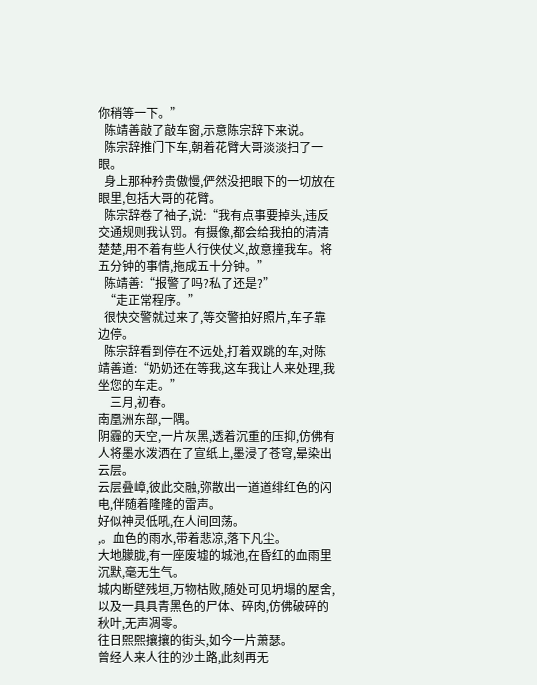你稍等一下。”
  陈靖善敲了敲车窗,示意陈宗辞下来说。
  陈宗辞推门下车,朝着花臂大哥淡淡扫了一眼。
  身上那种矜贵傲慢,俨然没把眼下的一切放在眼里,包括大哥的花臂。
  陈宗辞卷了袖子,说:“我有点事要掉头,违反交通规则我认罚。有摄像,都会给我拍的清清楚楚,用不着有些人行侠仗义,故意撞我车。将五分钟的事情,拖成五十分钟。”
  陈靖善:“报警了吗?私了还是?”
  “走正常程序。”
  很快交警就过来了,等交警拍好照片,车子靠边停。
  陈宗辞看到停在不远处,打着双跳的车,对陈靖善道:“奶奶还在等我,这车我让人来处理,我坐您的车走。”
    三月,初春。
南凰洲东部,一隅。
阴霾的天空,一片灰黑,透着沉重的压抑,仿佛有人将墨水泼洒在了宣纸上,墨浸了苍穹,晕染出云层。
云层叠嶂,彼此交融,弥散出一道道绯红色的闪电,伴随着隆隆的雷声。
好似神灵低吼,在人间回荡。
,。血色的雨水,带着悲凉,落下凡尘。
大地朦胧,有一座废墟的城池,在昏红的血雨里沉默,毫无生气。
城内断壁残垣,万物枯败,随处可见坍塌的屋舍,以及一具具青黑色的尸体、碎肉,仿佛破碎的秋叶,无声凋零。
往日熙熙攘攘的街头,如今一片萧瑟。
曾经人来人往的沙土路,此刻再无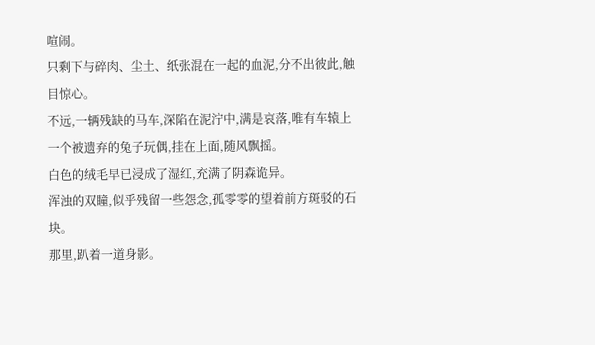喧闹。
只剩下与碎肉、尘土、纸张混在一起的血泥,分不出彼此,触目惊心。
不远,一辆残缺的马车,深陷在泥泞中,满是哀落,唯有车辕上一个被遗弃的兔子玩偶,挂在上面,随风飘摇。
白色的绒毛早已浸成了湿红,充满了阴森诡异。
浑浊的双瞳,似乎残留一些怨念,孤零零的望着前方斑驳的石块。
那里,趴着一道身影。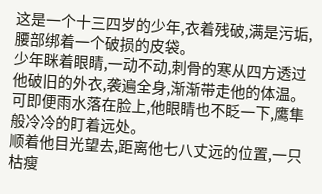这是一个十三四岁的少年,衣着残破,满是污垢,腰部绑着一个破损的皮袋。
少年眯着眼睛,一动不动,刺骨的寒从四方透过他破旧的外衣,袭遍全身,渐渐带走他的体温。
可即便雨水落在脸上,他眼睛也不眨一下,鹰隼般冷冷的盯着远处。
顺着他目光望去,距离他七八丈远的位置,一只枯瘦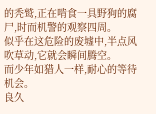的秃鹫,正在啃食一具野狗的腐尸,时而机警的观察四周。
似乎在这危险的废墟中,半点风吹草动,它就会瞬间腾空。
而少年如猎人一样,耐心的等待机会。
良久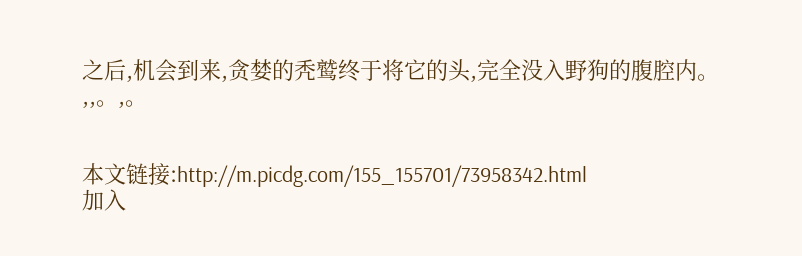之后,机会到来,贪婪的秃鹫终于将它的头,完全没入野狗的腹腔内。
,,。,。


本文链接:http://m.picdg.com/155_155701/73958342.html
加入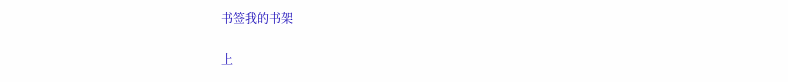书签我的书架

上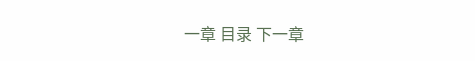一章 目录 下一章